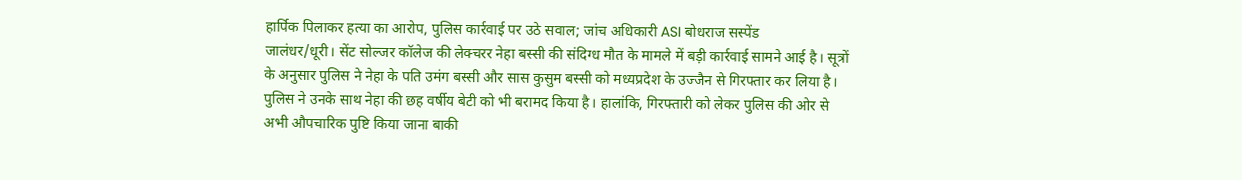हार्पिक पिलाकर हत्या का आरोप, पुलिस कार्रवाई पर उठे सवाल; जांच अधिकारी ASI बोधराज सस्पेंड
जालंधर/धूरी। सेंट सोल्जर कॉलेज की लेक्चरर नेहा बस्सी की संदिग्ध मौत के मामले में बड़ी कार्रवाई सामने आई है। सूत्रों के अनुसार पुलिस ने नेहा के पति उमंग बस्सी और सास कुसुम बस्सी को मध्यप्रदेश के उज्जैन से गिरफ्तार कर लिया है। पुलिस ने उनके साथ नेहा की छह वर्षीय बेटी को भी बरामद किया है। हालांकि, गिरफ्तारी को लेकर पुलिस की ओर से अभी औपचारिक पुष्टि किया जाना बाकी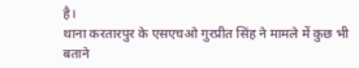है।
थाना करतारपुर के एसएचओ गुरप्रीत सिंह ने मामले में कुछ भी बताने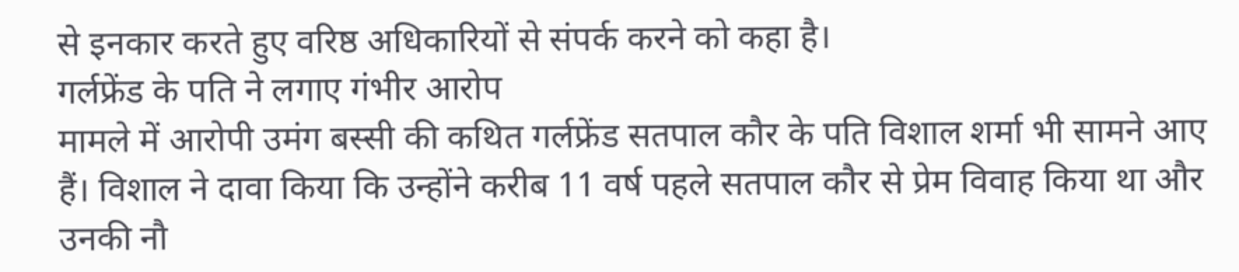से इनकार करते हुए वरिष्ठ अधिकारियों से संपर्क करने को कहा है।
गर्लफ्रेंड के पति ने लगाए गंभीर आरोप
मामले में आरोपी उमंग बस्सी की कथित गर्लफ्रेंड सतपाल कौर के पति विशाल शर्मा भी सामने आए हैं। विशाल ने दावा किया कि उन्होंने करीब 11 वर्ष पहले सतपाल कौर से प्रेम विवाह किया था और उनकी नौ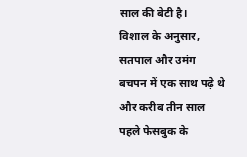साल की बेटी है।
विशाल के अनुसार, सतपाल और उमंग बचपन में एक साथ पढ़े थे और करीब तीन साल पहले फेसबुक के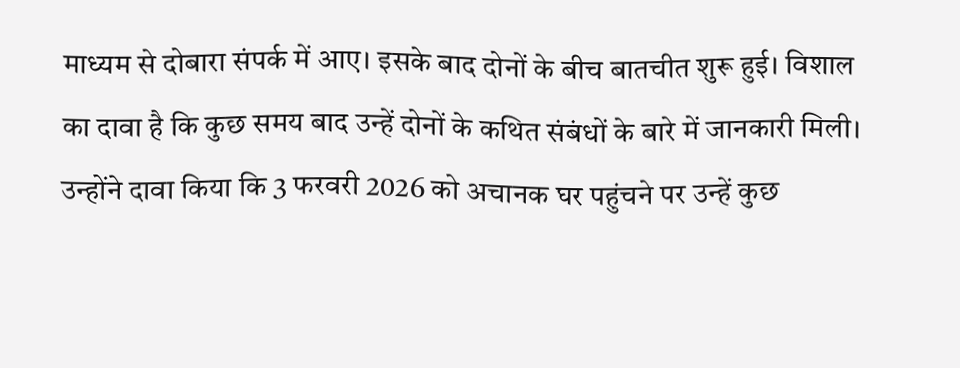माध्यम से दोबारा संपर्क में आए। इसके बाद दोनों के बीच बातचीत शुरू हुई। विशाल का दावा है कि कुछ समय बाद उन्हें दोनों के कथित संबंधों के बारे में जानकारी मिली।
उन्होंने दावा किया कि 3 फरवरी 2026 को अचानक घर पहुंचने पर उन्हें कुछ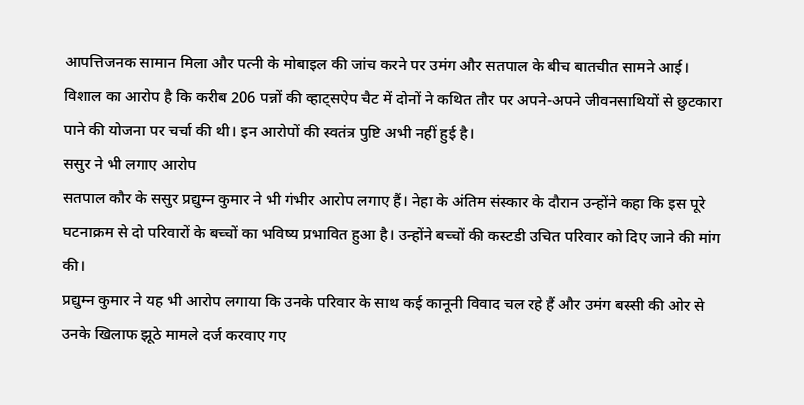आपत्तिजनक सामान मिला और पत्नी के मोबाइल की जांच करने पर उमंग और सतपाल के बीच बातचीत सामने आई। विशाल का आरोप है कि करीब 206 पन्नों की व्हाट्सऐप चैट में दोनों ने कथित तौर पर अपने-अपने जीवनसाथियों से छुटकारा पाने की योजना पर चर्चा की थी। इन आरोपों की स्वतंत्र पुष्टि अभी नहीं हुई है।
ससुर ने भी लगाए आरोप
सतपाल कौर के ससुर प्रद्युम्न कुमार ने भी गंभीर आरोप लगाए हैं। नेहा के अंतिम संस्कार के दौरान उन्होंने कहा कि इस पूरे घटनाक्रम से दो परिवारों के बच्चों का भविष्य प्रभावित हुआ है। उन्होंने बच्चों की कस्टडी उचित परिवार को दिए जाने की मांग की।
प्रद्युम्न कुमार ने यह भी आरोप लगाया कि उनके परिवार के साथ कई कानूनी विवाद चल रहे हैं और उमंग बस्सी की ओर से उनके खिलाफ झूठे मामले दर्ज करवाए गए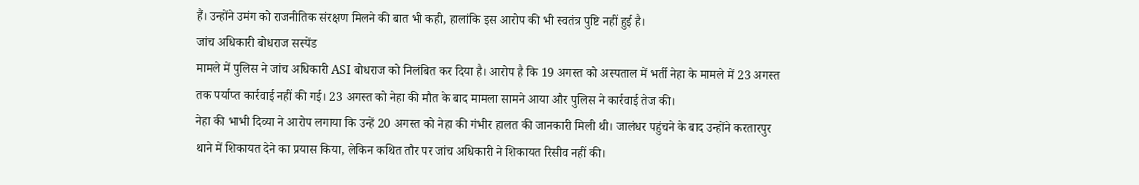हैं। उन्होंने उमंग को राजनीतिक संरक्षण मिलने की बात भी कही, हालांकि इस आरोप की भी स्वतंत्र पुष्टि नहीं हुई है।
जांच अधिकारी बोधराज सस्पेंड
मामले में पुलिस ने जांच अधिकारी ASI बोधराज को निलंबित कर दिया है। आरोप है कि 19 अगस्त को अस्पताल में भर्ती नेहा के मामले में 23 अगस्त तक पर्याप्त कार्रवाई नहीं की गई। 23 अगस्त को नेहा की मौत के बाद मामला सामने आया और पुलिस ने कार्रवाई तेज की।
नेहा की भाभी दिव्या ने आरोप लगाया कि उन्हें 20 अगस्त को नेहा की गंभीर हालत की जानकारी मिली थी। जालंधर पहुंचने के बाद उन्होंने करतारपुर थाने में शिकायत देने का प्रयास किया, लेकिन कथित तौर पर जांच अधिकारी ने शिकायत रिसीव नहीं की।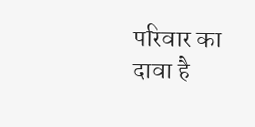परिवार का दावा है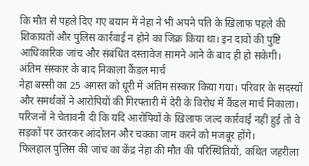कि मौत से पहले दिए गए बयान में नेहा ने भी अपने पति के खिलाफ पहले की शिकायतों और पुलिस कार्रवाई न होने का जिक्र किया था। इन दावों की पुष्टि आधिकारिक जांच और संबंधित दस्तावेज सामने आने के बाद ही हो सकेगी।
अंतिम संस्कार के बाद निकाला कैंडल मार्च
नेहा बस्सी का 25 अगस्त को धूरी में अंतिम संस्कार किया गया। परिवार के सदस्यों और समर्थकों ने आरोपियों की गिरफ्तारी में देरी के विरोध में कैंडल मार्च निकाला। परिजनों ने चेतावनी दी कि यदि आरोपियों के खिलाफ जल्द कार्रवाई नहीं हुई तो वे सड़कों पर उतरकर आंदोलन और चक्का जाम करने को मजबूर होंगे।
फिलहाल पुलिस की जांच का केंद्र नेहा की मौत की परिस्थितियों, कथित जहरीला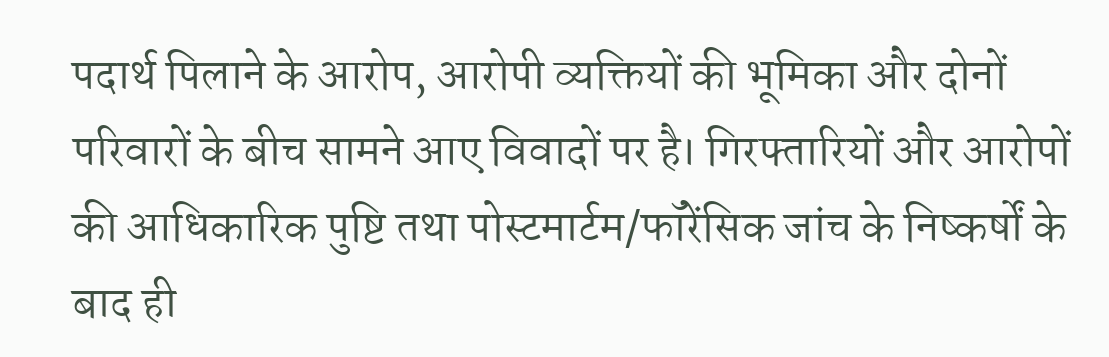पदार्थ पिलाने के आरोप, आरोपी व्यक्तियों की भूमिका और दोनों परिवारों के बीच सामने आए विवादों पर है। गिरफ्तारियों और आरोपों की आधिकारिक पुष्टि तथा पोस्टमार्टम/फॉरेंसिक जांच के निष्कर्षों के बाद ही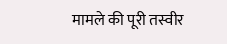मामले की पूरी तस्वीर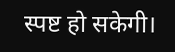स्पष्ट हो सकेगी।